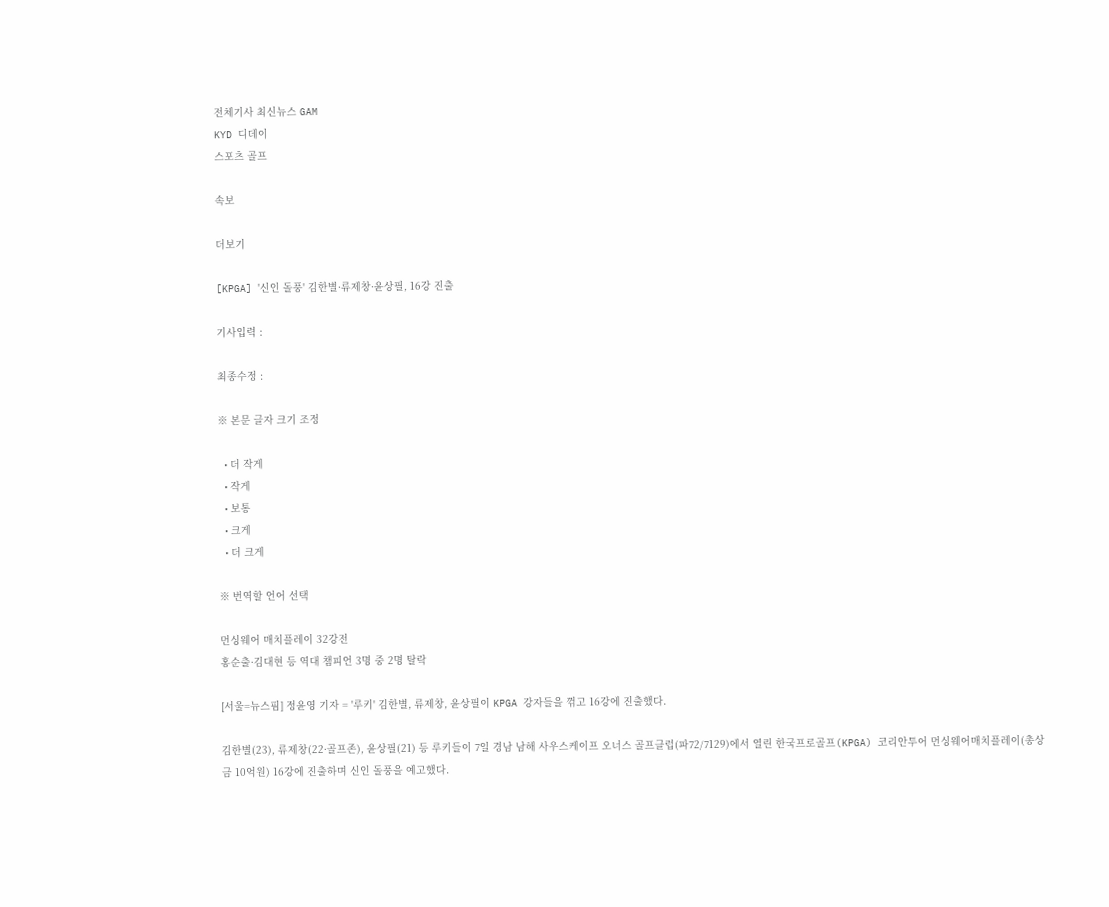전체기사 최신뉴스 GAM
KYD 디데이
스포츠 골프

속보

더보기

[KPGA] '신인 돌풍' 김한별·류제창·윤상필, 16강 진출

기사입력 :

최종수정 :

※ 본문 글자 크기 조정

  • 더 작게
  • 작게
  • 보통
  • 크게
  • 더 크게

※ 번역할 언어 선택

먼싱웨어 매치플레이 32강전
홍순출·김대현 등 역대 챔피언 3명 중 2명 탈락

[서울=뉴스핌] 정윤영 기자 = '루키' 김한별, 류제창, 윤상필이 KPGA 강자들을 꺾고 16강에 진출했다.

김한별(23), 류제창(22·골프존), 윤상필(21) 등 루키들이 7일 경남 남해 사우스케이프 오너스 골프클럽(파72/7129)에서 열린 한국프로골프(KPGA) 코리안투어 먼싱웨어매치플레이(총상금 10억원) 16강에 진출하며 신인 돌풍을 예고했다.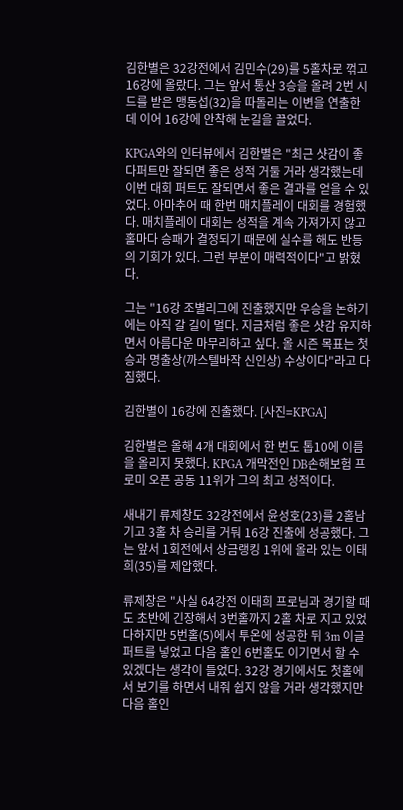김한별은 32강전에서 김민수(29)를 5홀차로 꺾고 16강에 올랐다. 그는 앞서 통산 3승을 올려 2번 시드를 받은 맹동섭(32)을 따돌리는 이변을 연출한 데 이어 16강에 안착해 눈길을 끌었다.

KPGA와의 인터뷰에서 김한별은 "최근 샷감이 좋다퍼트만 잘되면 좋은 성적 거둘 거라 생각했는데 이번 대회 퍼트도 잘되면서 좋은 결과를 얻을 수 있었다. 아마추어 때 한번 매치플레이 대회를 경험했다. 매치플레이 대회는 성적을 계속 가져가지 않고 홀마다 승패가 결정되기 때문에 실수를 해도 반등의 기회가 있다. 그런 부분이 매력적이다"고 밝혔다.

그는 "16강 조별리그에 진출했지만 우승을 논하기에는 아직 갈 길이 멀다. 지금처럼 좋은 샷감 유지하면서 아름다운 마무리하고 싶다. 올 시즌 목표는 첫 승과 명출상(까스텔바작 신인상) 수상이다"라고 다짐했다.

김한별이 16강에 진출했다. [사진=KPGA]

김한별은 올해 4개 대회에서 한 번도 톱10에 이름을 올리지 못했다. KPGA 개막전인 DB손해보험 프로미 오픈 공동 11위가 그의 최고 성적이다.

새내기 류제창도 32강전에서 윤성호(23)를 2홀남기고 3홀 차 승리를 거둬 16강 진출에 성공했다. 그는 앞서 1회전에서 상금랭킹 1위에 올라 있는 이태희(35)를 제압했다.

류제창은 "사실 64강전 이태희 프로님과 경기할 때도 초반에 긴장해서 3번홀까지 2홀 차로 지고 있었다하지만 5번홀(5)에서 투온에 성공한 뒤 3m 이글 퍼트를 넣었고 다음 홀인 6번홀도 이기면서 할 수 있겠다는 생각이 들었다. 32강 경기에서도 첫홀에서 보기를 하면서 내줘 쉽지 않을 거라 생각했지만 다음 홀인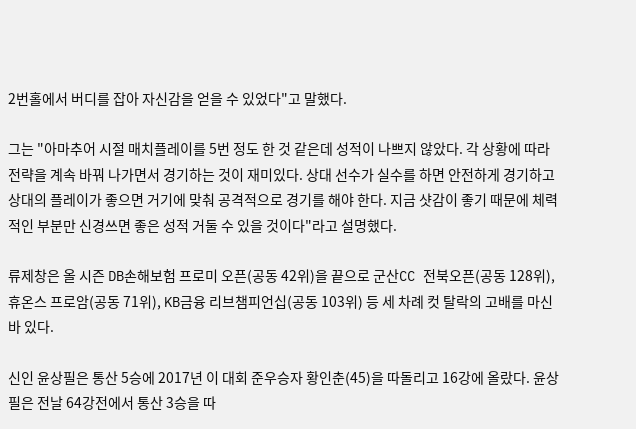2번홀에서 버디를 잡아 자신감을 얻을 수 있었다"고 말했다.

그는 "아마추어 시절 매치플레이를 5번 정도 한 것 같은데 성적이 나쁘지 않았다. 각 상황에 따라 전략을 계속 바꿔 나가면서 경기하는 것이 재미있다. 상대 선수가 실수를 하면 안전하게 경기하고 상대의 플레이가 좋으면 거기에 맞춰 공격적으로 경기를 해야 한다. 지금 샷감이 좋기 때문에 체력적인 부분만 신경쓰면 좋은 성적 거둘 수 있을 것이다"라고 설명했다.

류제창은 올 시즌 DB손해보험 프로미 오픈(공동 42위)을 끝으로 군산CC 전북오픈(공동 128위), 휴온스 프로암(공동 71위), KB금융 리브챔피언십(공동 103위) 등 세 차례 컷 탈락의 고배를 마신 바 있다.

신인 윤상필은 통산 5승에 2017년 이 대회 준우승자 황인춘(45)을 따돌리고 16강에 올랐다. 윤상필은 전날 64강전에서 통산 3승을 따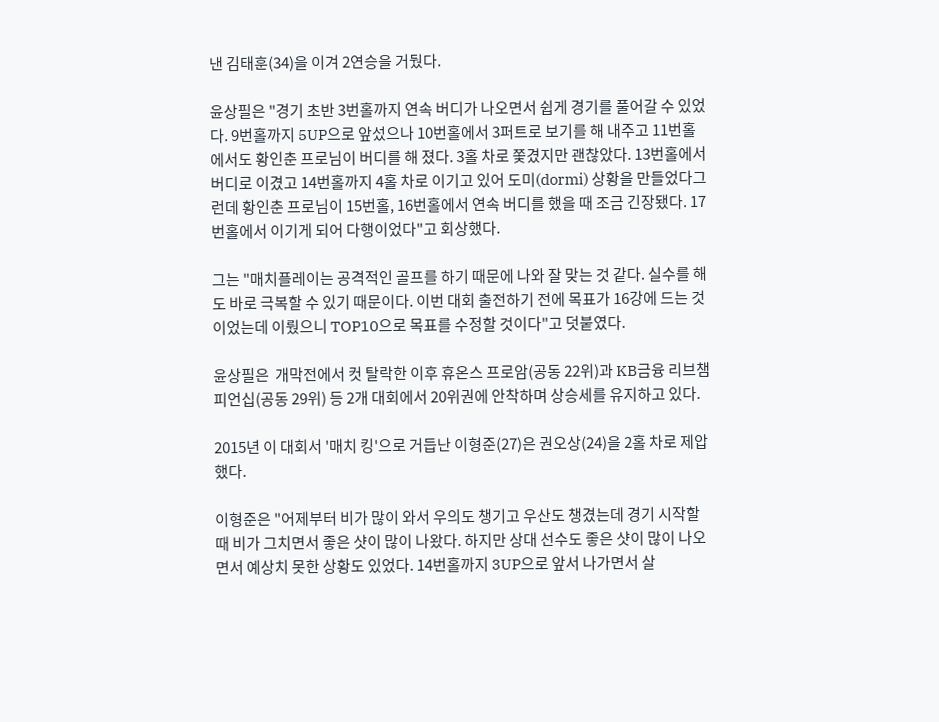낸 김태훈(34)을 이겨 2연승을 거뒀다.

윤상필은 "경기 초반 3번홀까지 연속 버디가 나오면서 쉽게 경기를 풀어갈 수 있었다. 9번홀까지 5UP으로 앞섰으나 10번홀에서 3퍼트로 보기를 해 내주고 11번홀에서도 황인춘 프로님이 버디를 해 졌다. 3홀 차로 쫓겼지만 괜찮았다. 13번홀에서 버디로 이겼고 14번홀까지 4홀 차로 이기고 있어 도미(dormi) 상황을 만들었다그런데 황인춘 프로님이 15번홀, 16번홀에서 연속 버디를 했을 때 조금 긴장됐다. 17번홀에서 이기게 되어 다행이었다"고 회상했다.

그는 "매치플레이는 공격적인 골프를 하기 때문에 나와 잘 맞는 것 같다. 실수를 해도 바로 극복할 수 있기 때문이다. 이번 대회 출전하기 전에 목표가 16강에 드는 것이었는데 이뤘으니 TOP10으로 목표를 수정할 것이다"고 덧붙였다.

윤상필은  개막전에서 컷 탈락한 이후 휴온스 프로암(공동 22위)과 KB금융 리브챔피언십(공동 29위) 등 2개 대회에서 20위권에 안착하며 상승세를 유지하고 있다.

2015년 이 대회서 '매치 킹'으로 거듭난 이형준(27)은 권오상(24)을 2홀 차로 제압했다.

이형준은 "어제부터 비가 많이 와서 우의도 챙기고 우산도 챙겼는데 경기 시작할 때 비가 그치면서 좋은 샷이 많이 나왔다. 하지만 상대 선수도 좋은 샷이 많이 나오면서 예상치 못한 상황도 있었다. 14번홀까지 3UP으로 앞서 나가면서 살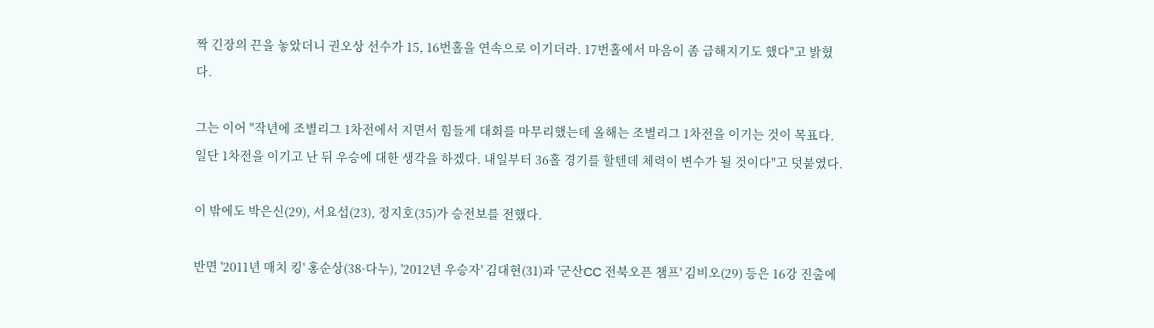짝 긴장의 끈을 놓았더니 권오상 선수가 15, 16번홀을 연속으로 이기더라. 17번홀에서 마음이 좀 급해지기도 했다"고 밝혔다.

그는 이어 "작년에 조별리그 1차전에서 지면서 힘들게 대회를 마무리했는데 올해는 조별리그 1차전을 이기는 것이 목표다. 일단 1차전을 이기고 난 뒤 우승에 대한 생각을 하겠다. 내일부터 36홀 경기를 할텐데 체력이 변수가 될 것이다"고 덧붙였다.

이 밖에도 박은신(29), 서요섭(23), 정지호(35)가 승전보를 전했다.

반면 '2011년 매치 킹' 홍순상(38·다누), '2012년 우승자' 김대현(31)과 '군산CC 전북오픈 챔프' 김비오(29) 등은 16강 진출에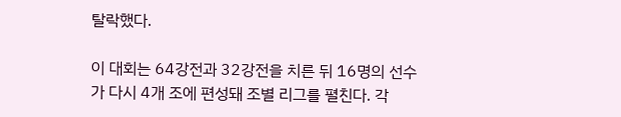탈락했다.

이 대회는 64강전과 32강전을 치른 뒤 16명의 선수가 다시 4개 조에 편성돼 조별 리그를 펼친다. 각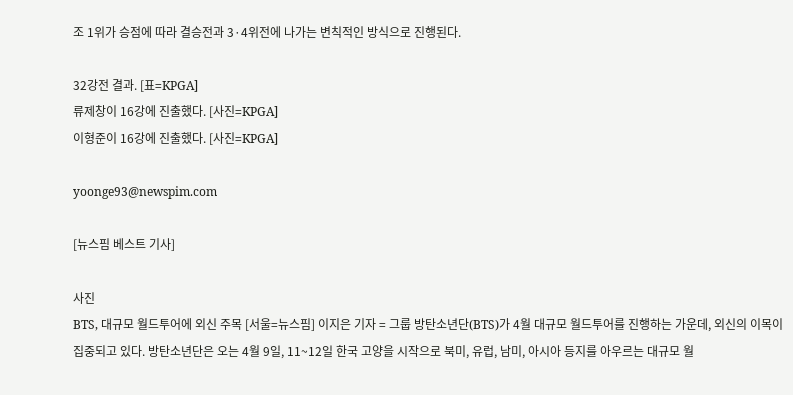조 1위가 승점에 따라 결승전과 3·4위전에 나가는 변칙적인 방식으로 진행된다.

32강전 결과. [표=KPGA]
류제창이 16강에 진출했다. [사진=KPGA]
이형준이 16강에 진출했다. [사진=KPGA]

yoonge93@newspim.com

[뉴스핌 베스트 기사]

사진
BTS, 대규모 월드투어에 외신 주목 [서울=뉴스핌] 이지은 기자 = 그룹 방탄소년단(BTS)가 4월 대규모 월드투어를 진행하는 가운데, 외신의 이목이 집중되고 있다. 방탄소년단은 오는 4월 9일, 11~12일 한국 고양을 시작으로 북미, 유럽, 남미, 아시아 등지를 아우르는 대규모 월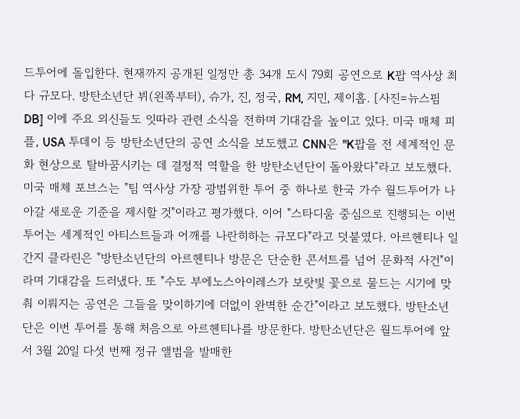드투어에 돌입한다. 현재까지 공개된 일정만 총 34개 도시 79회 공연으로 K팝 역사상 최다 규모다. 방탄소년단 뷔(왼쪽부터), 슈가, 진, 정국, RM, 지민, 제이홉. [사진=뉴스핌DB] 이에 주요 외신들도 잇따라 관련 소식을 전하며 기대감을 높이고 있다. 미국 매체 피플, USA 투데이 등 방탄소년단의 공연 소식을 보도했고 CNN은 "K팝을 전 세계적인 문화 현상으로 탈바꿈시키는 데 결정적 역할을 한 방탄소년단이 돌아왔다"라고 보도했다. 미국 매체 포브스는 "팀 역사상 가장 광범위한 투어 중 하나로 한국 가수 월드투어가 나아갈 새로운 기준을 제시할 것"이라고 평가했다. 이어 "스타디움 중심으로 진행되는 이번 투어는 세계적인 아티스트들과 어깨를 나란히하는 규모다"라고 덧붙였다. 아르헨티나 일간지 클라린은 "방탄소년단의 아르헨티나 방문은 단순한 콘서트를 넘어 문화적 사건"이라며 기대감을 드러냈다. 또 "수도 부에노스아이레스가 보랏빛 꽃으로 물드는 시기에 맞춰 이뤄지는 공연은 그들을 맞이하기에 더없이 완벽한 순간"이라고 보도했다. 방탄소년단은 이번 투어를 통해 처음으로 아르헨티나를 방문한다. 방탄소년단은 월드투어에 앞서 3월 20일 다섯 번째 정규 앨범을 발매한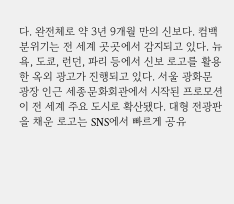다. 완전체로 약 3년 9개월 만의 신보다. 컴백 분위기는 전 세계 곳곳에서 감지되고 있다. 뉴욕, 도쿄, 런던, 파리 등에서 신보 로고를 활용한 옥외 광고가 진행되고 있다. 서울 광화문 광장 인근 세종문화회관에서 시작된 프로모션이 전 세계 주요 도시로 확산됐다. 대형 전광판을 채운 로고는 SNS에서 빠르게 공유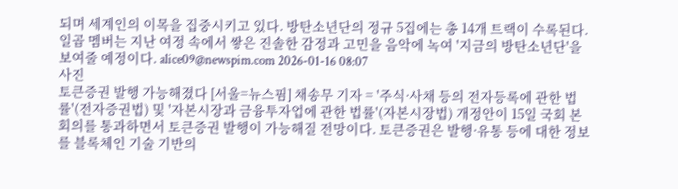되며 세계인의 이목을 집중시키고 있다. 방탄소년단의 정규 5집에는 총 14개 트랙이 수록된다. 일곱 멤버는 지난 여정 속에서 쌓은 진솔한 감정과 고민을 음악에 녹여 '지금의 방탄소년단'을 보여줄 예정이다. alice09@newspim.com 2026-01-16 08:07
사진
토큰증권 발행 가능해졌다 [서울=뉴스핌] 채송무 기자 = '주식·사채 등의 전자등록에 관한 법률'(전자증권법) 및 '자본시장과 금융투자업에 관한 법률'(자본시장법) 개정안이 15일 국회 본회의를 통과하면서 토큰증권 발행이 가능해질 전망이다. 토큰증권은 발행·유통 등에 대한 정보를 블록체인 기술 기반의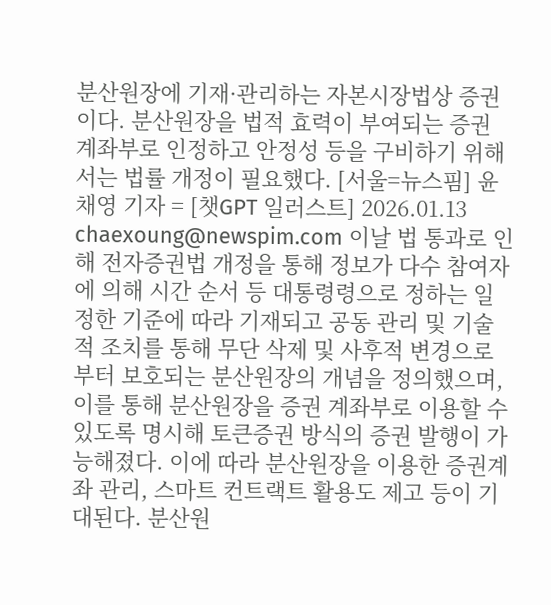분산원장에 기재·관리하는 자본시장법상 증권이다. 분산원장을 법적 효력이 부여되는 증권 계좌부로 인정하고 안정성 등을 구비하기 위해서는 법률 개정이 필요했다. [서울=뉴스핌] 윤채영 기자 = [챗GPT 일러스트] 2026.01.13 chaexoung@newspim.com 이날 법 통과로 인해 전자증권법 개정을 통해 정보가 다수 참여자에 의해 시간 순서 등 대통령령으로 정하는 일정한 기준에 따라 기재되고 공동 관리 및 기술적 조치를 통해 무단 삭제 및 사후적 변경으로부터 보호되는 분산원장의 개념을 정의했으며, 이를 통해 분산원장을 증권 계좌부로 이용할 수 있도록 명시해 토큰증권 방식의 증권 발행이 가능해졌다. 이에 따라 분산원장을 이용한 증권계좌 관리, 스마트 컨트랙트 활용도 제고 등이 기대된다. 분산원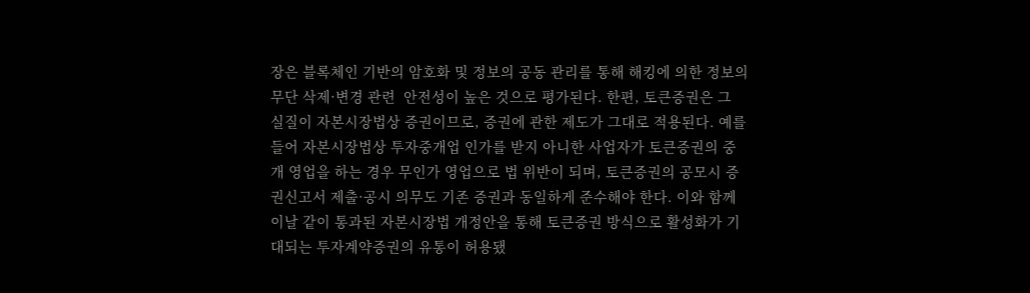장은 블록체인 기반의 암호화 및 정보의 공동 관리를 통해 해킹에 의한 정보의 무단 삭제·변경 관련  안전성이 높은 것으로 평가된다. 한편, 토큰증권은 그 실질이 자본시장법상 증권이므로, 증권에 관한 제도가 그대로 적용된다. 예를 들어 자본시장법상 투자중개업 인가를 받지 아니한 사업자가 토큰증권의 중개 영업을 하는 경우 무인가 영업으로 법 위반이 되며, 토큰증권의 공모시 증권신고서 제출·공시 의무도 기존 증권과 동일하게 준수해야 한다. 이와 함께 이날 같이 통과된 자본시장법 개정안을 통해 토큰증권 방식으로 활성화가 기대되는 투자계약증권의 유통이 허용됐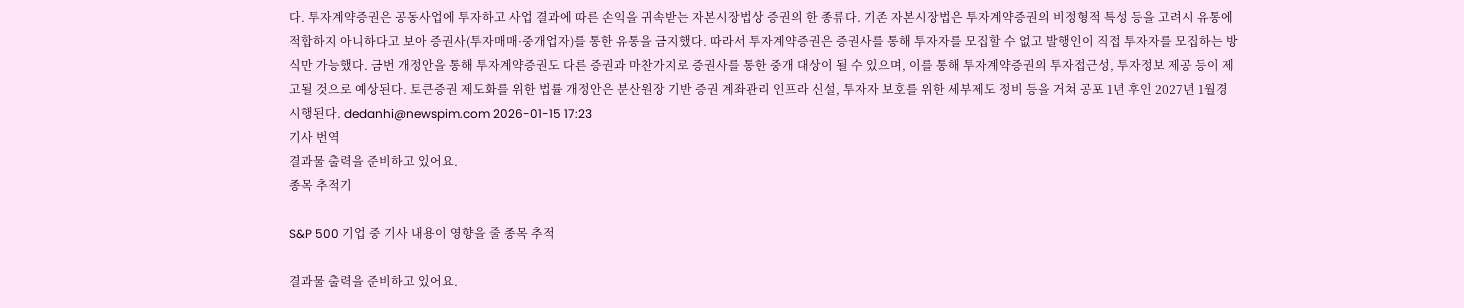다. 투자계약증권은 공동사업에 투자하고 사업 결과에 따른 손익을 귀속받는 자본시장법상 증권의 한 종류다. 기존 자본시장법은 투자계약증권의 비정형적 특성 등을 고려시 유통에 적합하지 아니하다고 보아 증권사(투자매매·중개업자)를 통한 유통을 금지했다. 따라서 투자계약증권은 증권사를 통해 투자자를 모집할 수 없고 발행인이 직접 투자자를 모집하는 방식만 가능했다. 금번 개정안을 통해 투자계약증권도 다른 증권과 마찬가지로 증권사를 통한 중개 대상이 될 수 있으며, 이를 통해 투자계약증권의 투자접근성, 투자정보 제공 등이 제고될 것으로 예상된다. 토큰증권 제도화를 위한 법률 개정안은 분산원장 기반 증권 계좌관리 인프라 신설, 투자자 보호를 위한 세부제도 정비 등을 거쳐 공포 1년 후인 2027년 1월경 시행된다. dedanhi@newspim.com 2026-01-15 17:23
기사 번역
결과물 출력을 준비하고 있어요.
종목 추적기

S&P 500 기업 중 기사 내용이 영향을 줄 종목 추적

결과물 출력을 준비하고 있어요.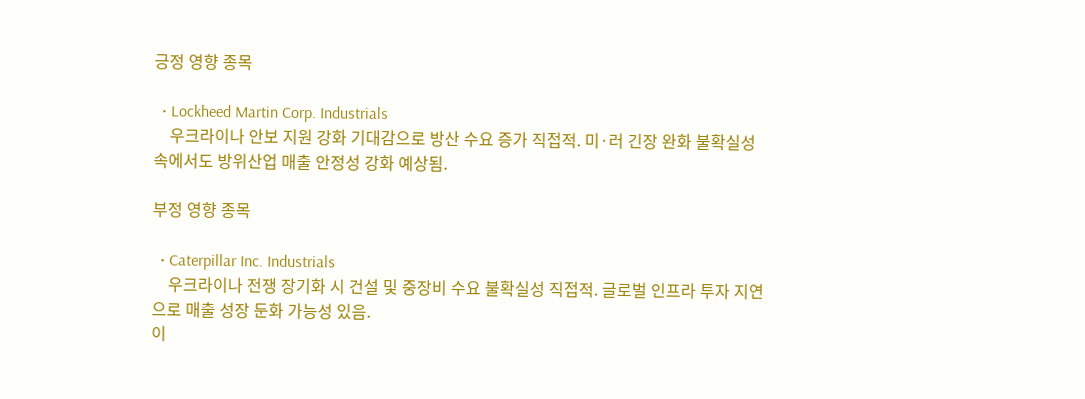긍정 영향 종목

  • Lockheed Martin Corp. Industrials
    우크라이나 안보 지원 강화 기대감으로 방산 수요 증가 직접적. 미·러 긴장 완화 불확실성 속에서도 방위산업 매출 안정성 강화 예상됨.

부정 영향 종목

  • Caterpillar Inc. Industrials
    우크라이나 전쟁 장기화 시 건설 및 중장비 수요 불확실성 직접적. 글로벌 인프라 투자 지연으로 매출 성장 둔화 가능성 있음.
이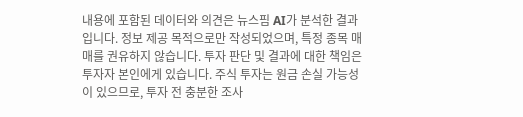내용에 포함된 데이터와 의견은 뉴스핌 AI가 분석한 결과입니다. 정보 제공 목적으로만 작성되었으며, 특정 종목 매매를 권유하지 않습니다. 투자 판단 및 결과에 대한 책임은 투자자 본인에게 있습니다. 주식 투자는 원금 손실 가능성이 있으므로, 투자 전 충분한 조사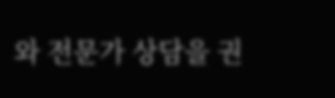와 전문가 상담을 권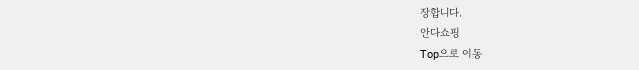장합니다.
안다쇼핑
Top으로 이동